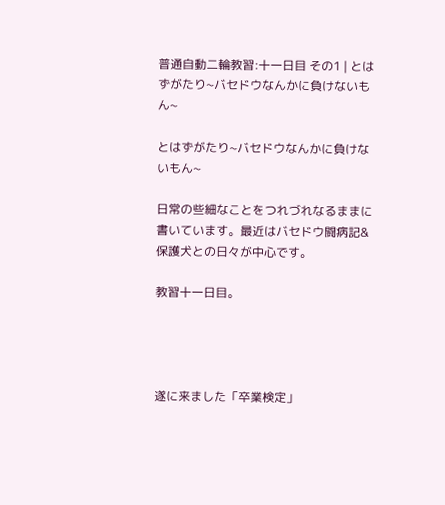普通自動二輪教習:十一日目 その1 | とはずがたり~バセドウなんかに負けないもん~

とはずがたり~バセドウなんかに負けないもん~

日常の些細なことをつれづれなるままに書いています。最近はバセドウ闘病記&保護犬との日々が中心です。

教習十一日目。




遂に来ました「卒業検定」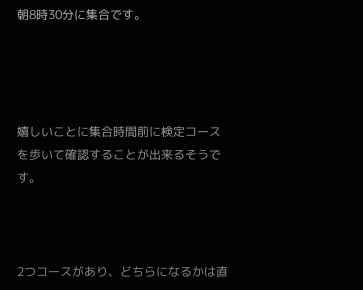朝8時30分に集合です。




嬉しいことに集合時間前に検定コースを歩いて確認することが出来るそうです。



2つコースがあり、どちらになるかは直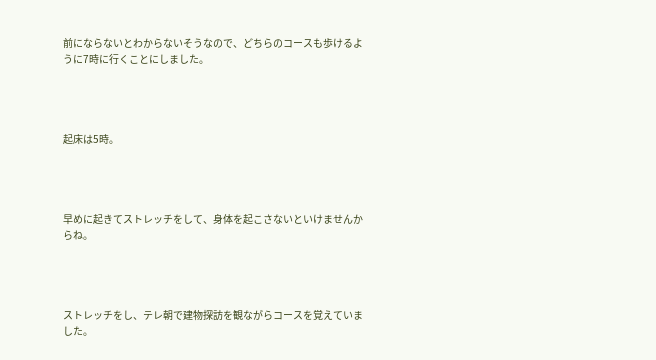前にならないとわからないそうなので、どちらのコースも歩けるように7時に行くことにしました。




起床は5時。




早めに起きてストレッチをして、身体を起こさないといけませんからね。




ストレッチをし、テレ朝で建物探訪を観ながらコースを覚えていました。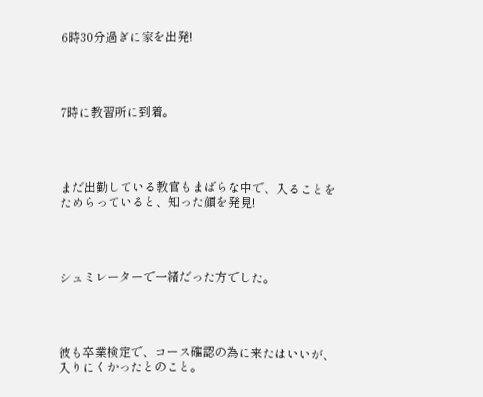6時30分過ぎに家を出発!




7時に教習所に到着。




まだ出勤している教官もまばらな中で、入ることをためらっていると、知った顔を発見!




シュミレーターで一緒だった方でした。




彼も卒業検定で、コース確認の為に来たはいいが、入りにくかったとのこと。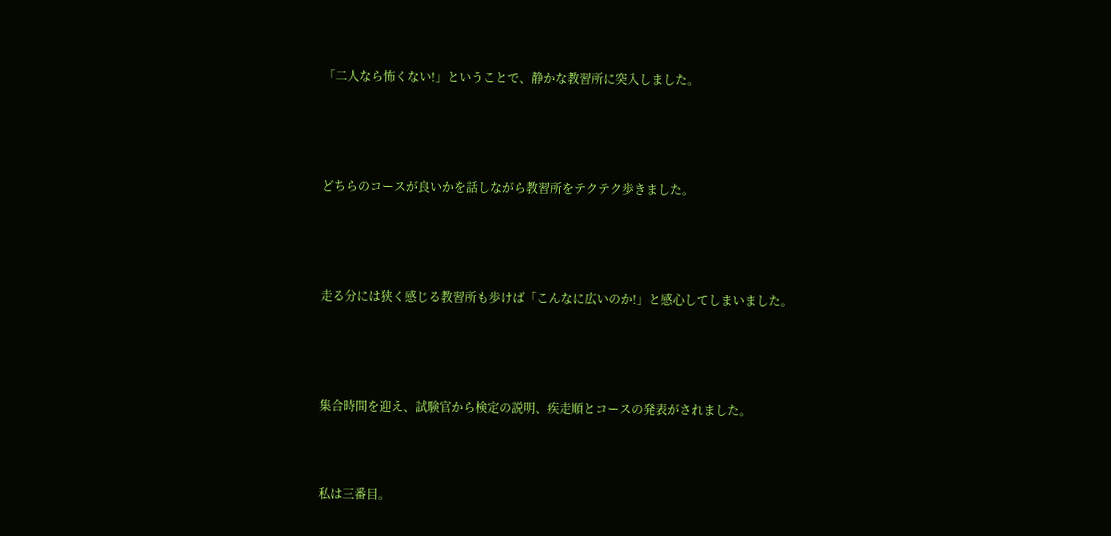「二人なら怖くない!」ということで、静かな教習所に突入しました。




どちらのコースが良いかを話しながら教習所をテクテク歩きました。




走る分には狭く感じる教習所も歩けば「こんなに広いのか!」と感心してしまいました。




集合時間を迎え、試験官から検定の説明、疾走順とコースの発表がされました。



私は三番目。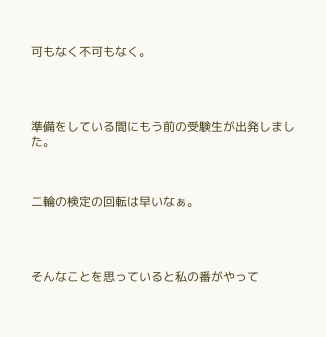可もなく不可もなく。




準備をしている間にもう前の受験生が出発しました。



二輪の検定の回転は早いなぁ。




そんなことを思っていると私の番がやって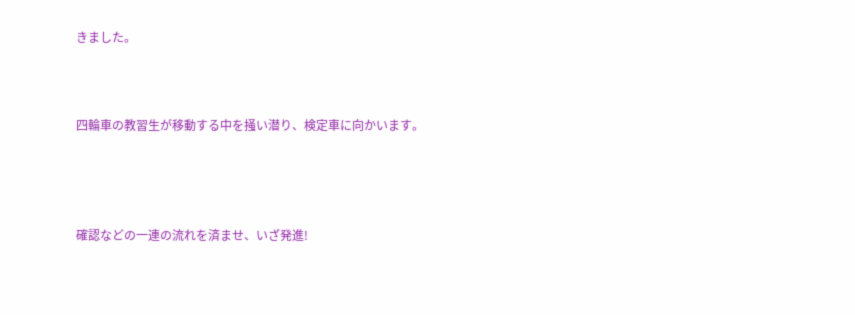きました。



四輪車の教習生が移動する中を掻い潜り、検定車に向かいます。




確認などの一連の流れを済ませ、いざ発進!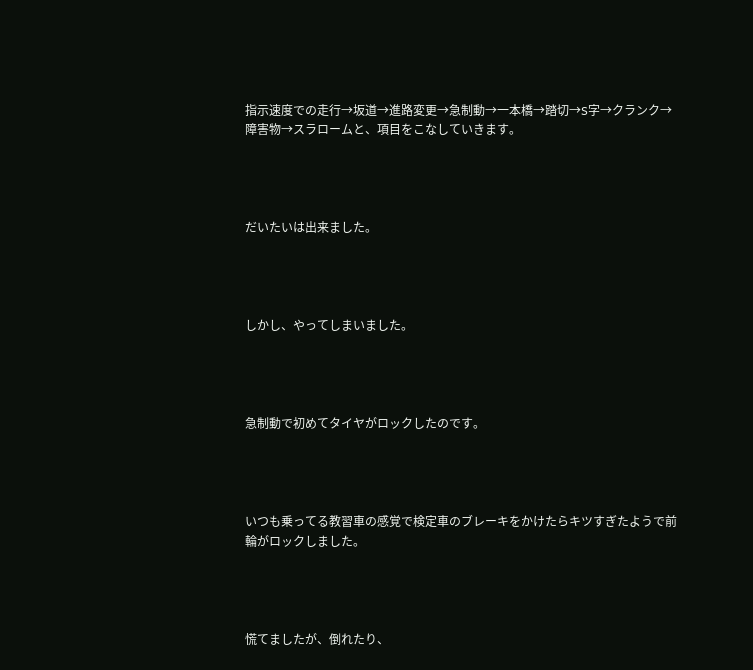指示速度での走行→坂道→進路変更→急制動→一本橋→踏切→S字→クランク→障害物→スラロームと、項目をこなしていきます。




だいたいは出来ました。




しかし、やってしまいました。




急制動で初めてタイヤがロックしたのです。




いつも乗ってる教習車の感覚で検定車のブレーキをかけたらキツすぎたようで前輪がロックしました。




慌てましたが、倒れたり、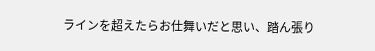ラインを超えたらお仕舞いだと思い、踏ん張り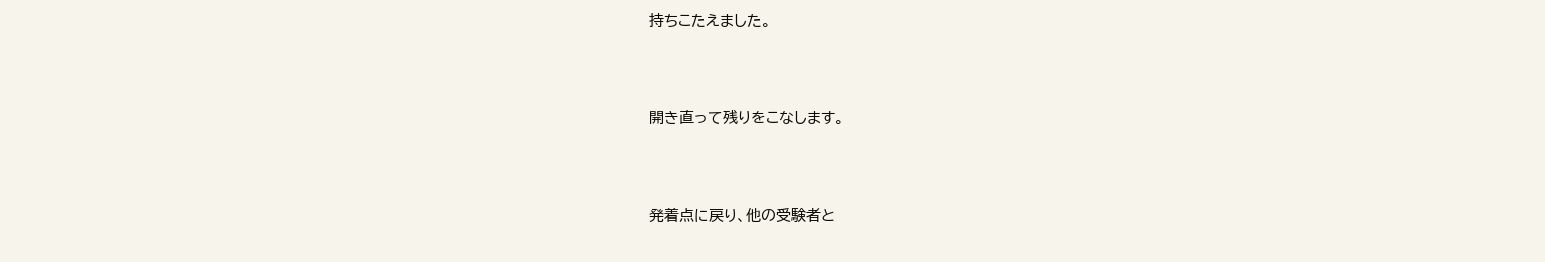持ちこたえました。




開き直って残りをこなします。




発着点に戻り、他の受験者と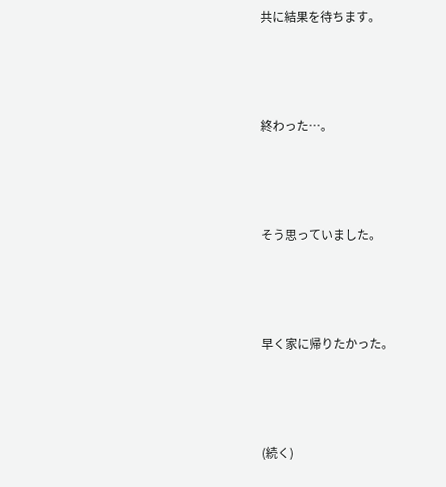共に結果を待ちます。




終わった…。




そう思っていました。




早く家に帰りたかった。




(続く)